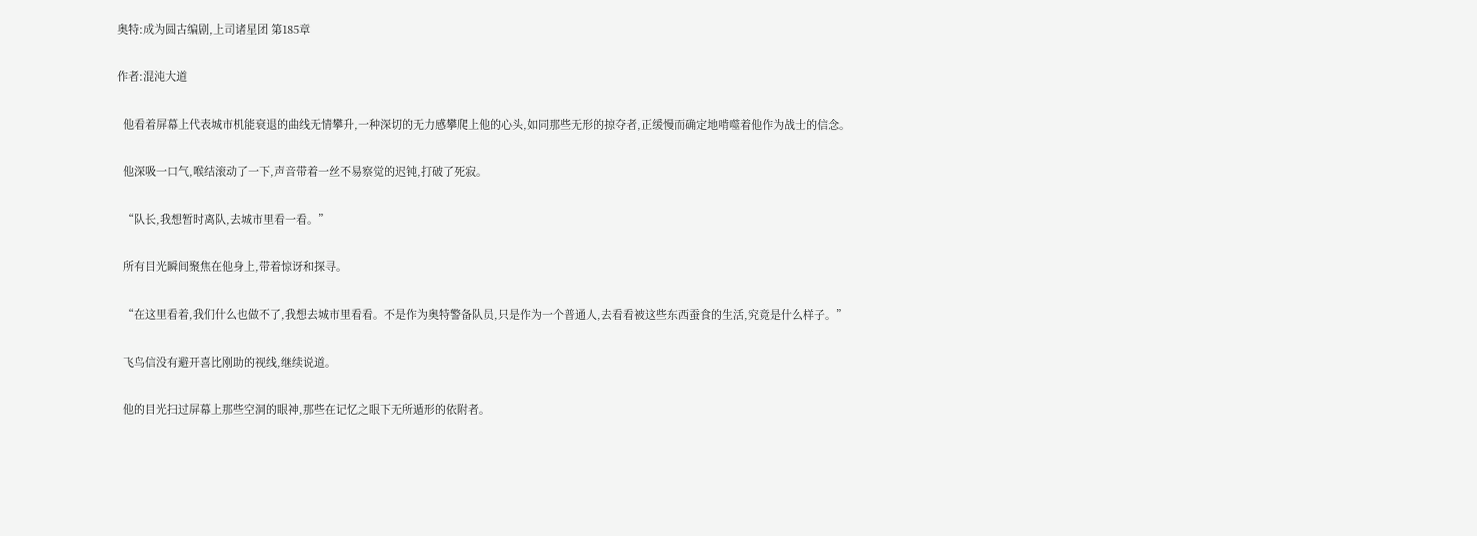奥特:成为圆古编剧,上司诸星团 第185章

作者:混沌大道

  他看着屏幕上代表城市机能衰退的曲线无情攀升,一种深切的无力感攀爬上他的心头,如同那些无形的掠夺者,正缓慢而确定地啃噬着他作为战士的信念。

  他深吸一口气,喉结滚动了一下,声音带着一丝不易察觉的迟钝,打破了死寂。

  “队长,我想暂时离队,去城市里看一看。”

  所有目光瞬间聚焦在他身上,带着惊讶和探寻。

  “在这里看着,我们什么也做不了,我想去城市里看看。不是作为奥特警备队员,只是作为一个普通人,去看看被这些东西蚕食的生活,究竟是什么样子。”

  飞鸟信没有避开喜比刚助的视线,继续说道。

  他的目光扫过屏幕上那些空洞的眼神,那些在记忆之眼下无所遁形的依附者。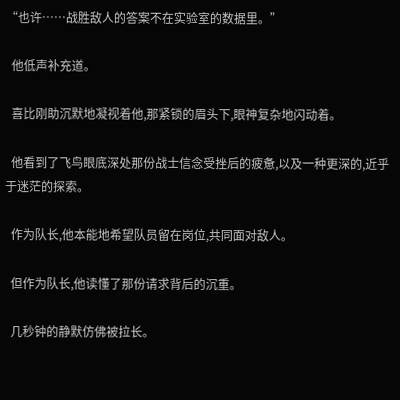“也许……战胜敌人的答案不在实验室的数据里。”

  他低声补充道。

  喜比刚助沉默地凝视着他,那紧锁的眉头下,眼神复杂地闪动着。

  他看到了飞鸟眼底深处那份战士信念受挫后的疲惫,以及一种更深的,近乎于迷茫的探索。

  作为队长,他本能地希望队员留在岗位,共同面对敌人。

  但作为队长,他读懂了那份请求背后的沉重。

  几秒钟的静默仿佛被拉长。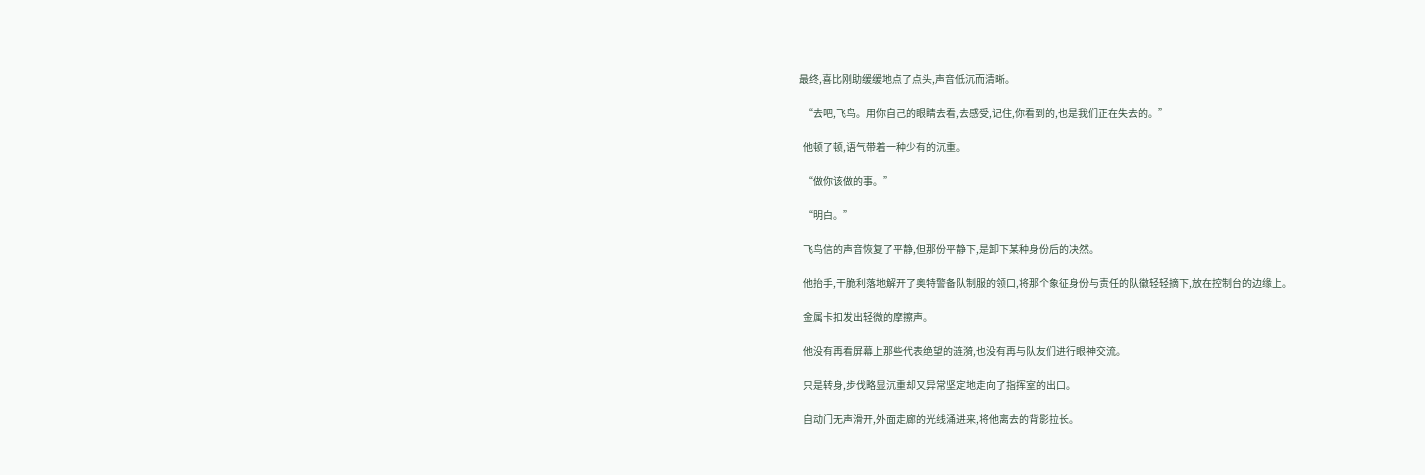最终,喜比刚助缓缓地点了点头,声音低沉而清晰。

  “去吧,飞鸟。用你自己的眼睛去看,去感受,记住,你看到的,也是我们正在失去的。”

  他顿了顿,语气带着一种少有的沉重。

  “做你该做的事。”

  “明白。”

  飞鸟信的声音恢复了平静,但那份平静下,是卸下某种身份后的决然。

  他抬手,干脆利落地解开了奥特警备队制服的领口,将那个象征身份与责任的队徽轻轻摘下,放在控制台的边缘上。

  金属卡扣发出轻微的摩擦声。

  他没有再看屏幕上那些代表绝望的涟漪,也没有再与队友们进行眼神交流。

  只是转身,步伐略显沉重却又异常坚定地走向了指挥室的出口。

  自动门无声滑开,外面走廊的光线涌进来,将他离去的背影拉长。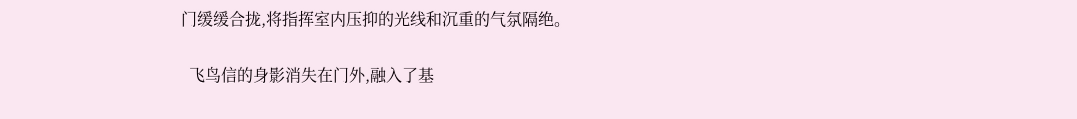门缓缓合拢,将指挥室内压抑的光线和沉重的气氛隔绝。

  飞鸟信的身影消失在门外,融入了基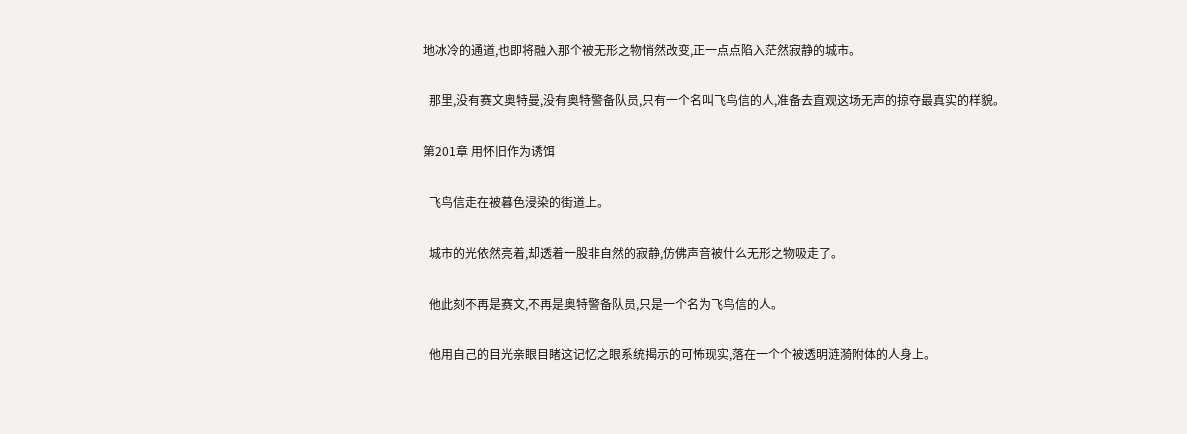地冰冷的通道,也即将融入那个被无形之物悄然改变,正一点点陷入茫然寂静的城市。

  那里,没有赛文奥特曼,没有奥特警备队员,只有一个名叫飞鸟信的人,准备去直观这场无声的掠夺最真实的样貌。

第201章 用怀旧作为诱饵

  飞鸟信走在被暮色浸染的街道上。

  城市的光依然亮着,却透着一股非自然的寂静,仿佛声音被什么无形之物吸走了。

  他此刻不再是赛文,不再是奥特警备队员,只是一个名为飞鸟信的人。

  他用自己的目光亲眼目睹这记忆之眼系统揭示的可怖现实,落在一个个被透明涟漪附体的人身上。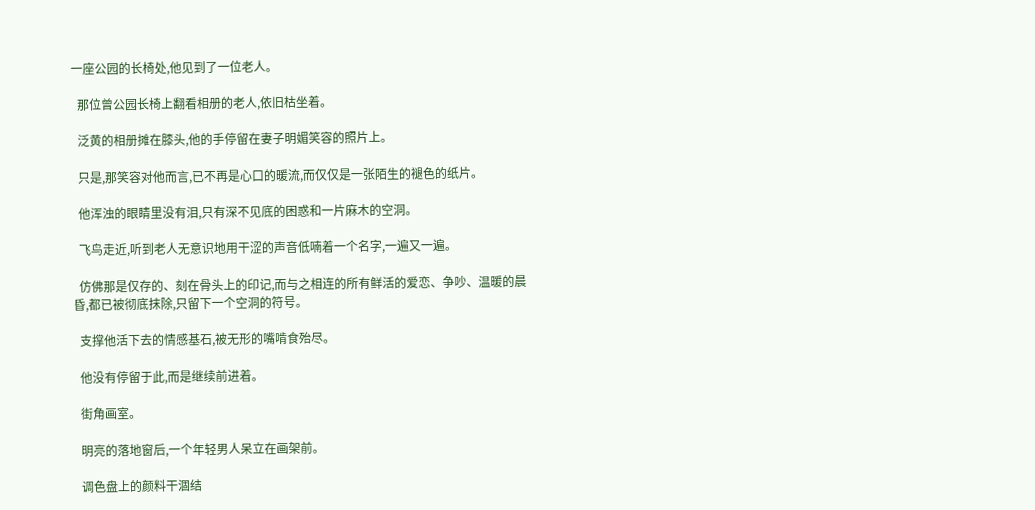一座公园的长椅处,他见到了一位老人。

  那位曾公园长椅上翻看相册的老人,依旧枯坐着。

  泛黄的相册摊在膝头,他的手停留在妻子明媚笑容的照片上。

  只是,那笑容对他而言,已不再是心口的暖流,而仅仅是一张陌生的褪色的纸片。

  他浑浊的眼睛里没有泪,只有深不见底的困惑和一片麻木的空洞。

  飞鸟走近,听到老人无意识地用干涩的声音低喃着一个名字,一遍又一遍。

  仿佛那是仅存的、刻在骨头上的印记,而与之相连的所有鲜活的爱恋、争吵、温暖的晨昏,都已被彻底抹除,只留下一个空洞的符号。

  支撑他活下去的情感基石,被无形的嘴啃食殆尽。

  他没有停留于此,而是继续前进着。

  街角画室。

  明亮的落地窗后,一个年轻男人呆立在画架前。

  调色盘上的颜料干涸结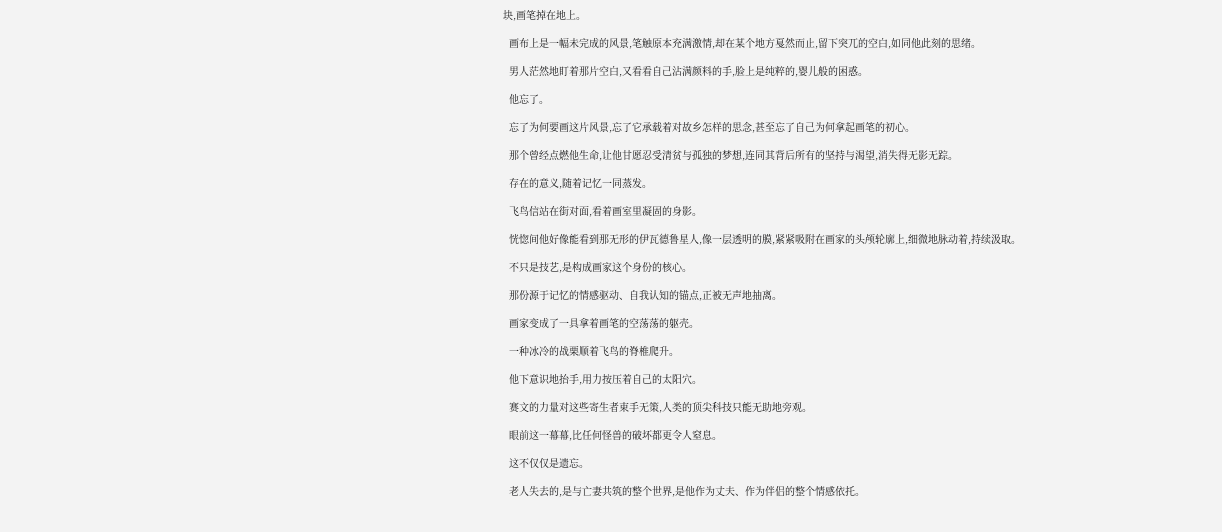块,画笔掉在地上。

  画布上是一幅未完成的风景,笔触原本充满激情,却在某个地方戛然而止,留下突兀的空白,如同他此刻的思绪。

  男人茫然地盯着那片空白,又看看自己沾满颜料的手,脸上是纯粹的,婴儿般的困惑。

  他忘了。

  忘了为何要画这片风景,忘了它承载着对故乡怎样的思念,甚至忘了自己为何拿起画笔的初心。

  那个曾经点燃他生命,让他甘愿忍受清贫与孤独的梦想,连同其背后所有的坚持与渴望,消失得无影无踪。

  存在的意义,随着记忆一同蒸发。

  飞鸟信站在街对面,看着画室里凝固的身影。

  恍惚间他好像能看到那无形的伊瓦德鲁星人,像一层透明的膜,紧紧吸附在画家的头颅轮廓上,细微地脉动着,持续汲取。

  不只是技艺,是构成画家这个身份的核心。

  那份源于记忆的情感驱动、自我认知的锚点,正被无声地抽离。

  画家变成了一具拿着画笔的空荡荡的躯壳。

  一种冰冷的战栗顺着飞鸟的脊椎爬升。

  他下意识地抬手,用力按压着自己的太阳穴。

  赛文的力量对这些寄生者束手无策,人类的顶尖科技只能无助地旁观。

  眼前这一幕幕,比任何怪兽的破坏都更令人窒息。

  这不仅仅是遗忘。

  老人失去的,是与亡妻共筑的整个世界,是他作为丈夫、作为伴侣的整个情感依托。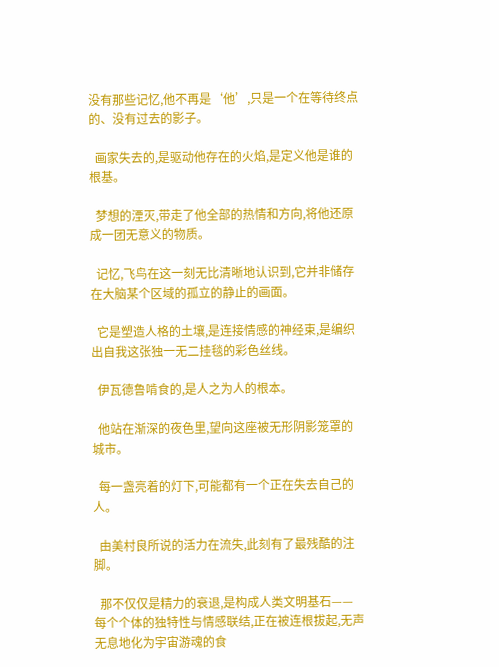没有那些记忆,他不再是‘他’,只是一个在等待终点的、没有过去的影子。

  画家失去的,是驱动他存在的火焰,是定义他是谁的根基。

  梦想的湮灭,带走了他全部的热情和方向,将他还原成一团无意义的物质。

  记忆,飞鸟在这一刻无比清晰地认识到,它并非储存在大脑某个区域的孤立的静止的画面。

  它是塑造人格的土壤,是连接情感的神经束,是编织出自我这张独一无二挂毯的彩色丝线。

  伊瓦德鲁啃食的,是人之为人的根本。

  他站在渐深的夜色里,望向这座被无形阴影笼罩的城市。

  每一盏亮着的灯下,可能都有一个正在失去自己的人。

  由美村良所说的活力在流失,此刻有了最残酷的注脚。

  那不仅仅是精力的衰退,是构成人类文明基石——每个个体的独特性与情感联结,正在被连根拔起,无声无息地化为宇宙游魂的食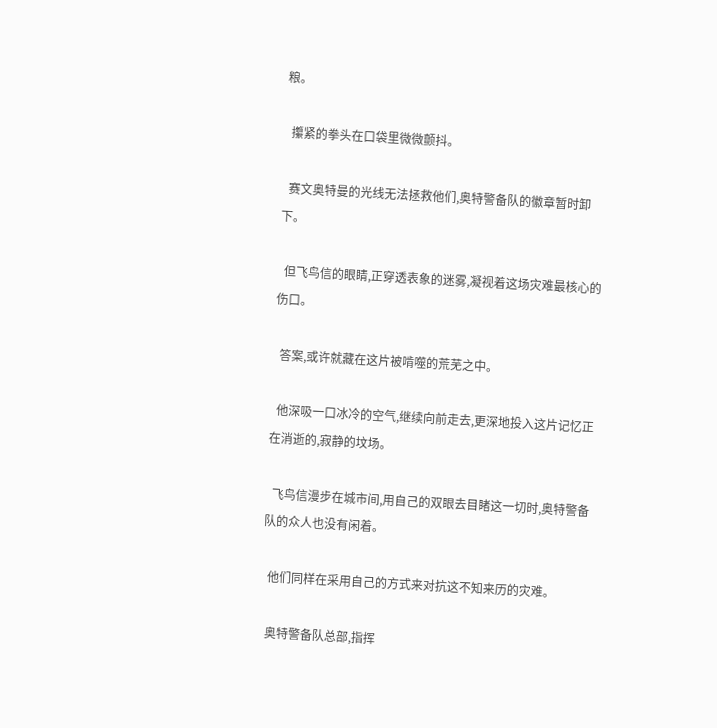粮。

  攥紧的拳头在口袋里微微颤抖。

  赛文奥特曼的光线无法拯救他们,奥特警备队的徽章暂时卸下。

  但飞鸟信的眼睛,正穿透表象的迷雾,凝视着这场灾难最核心的伤口。

  答案,或许就藏在这片被啃噬的荒芜之中。

  他深吸一口冰冷的空气,继续向前走去,更深地投入这片记忆正在消逝的,寂静的坟场。

  飞鸟信漫步在城市间,用自己的双眼去目睹这一切时,奥特警备队的众人也没有闲着。

  他们同样在采用自己的方式来对抗这不知来历的灾难。

  奥特警备队总部,指挥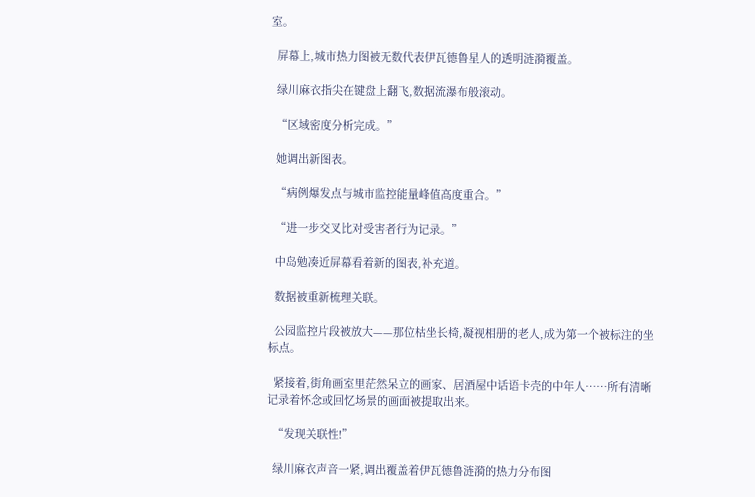室。

  屏幕上,城市热力图被无数代表伊瓦德鲁星人的透明涟漪覆盖。

  绿川麻衣指尖在键盘上翻飞,数据流瀑布般滚动。

  “区域密度分析完成。”

  她调出新图表。

  “病例爆发点与城市监控能量峰值高度重合。”

  “进一步交叉比对受害者行为记录。”

  中岛勉凑近屏幕看着新的图表,补充道。

  数据被重新梳理关联。

  公园监控片段被放大——那位枯坐长椅,凝视相册的老人,成为第一个被标注的坐标点。

  紧接着,街角画室里茫然呆立的画家、居酒屋中话语卡壳的中年人……所有清晰记录着怀念或回忆场景的画面被提取出来。

  “发现关联性!”

  绿川麻衣声音一紧,调出覆盖着伊瓦德鲁涟漪的热力分布图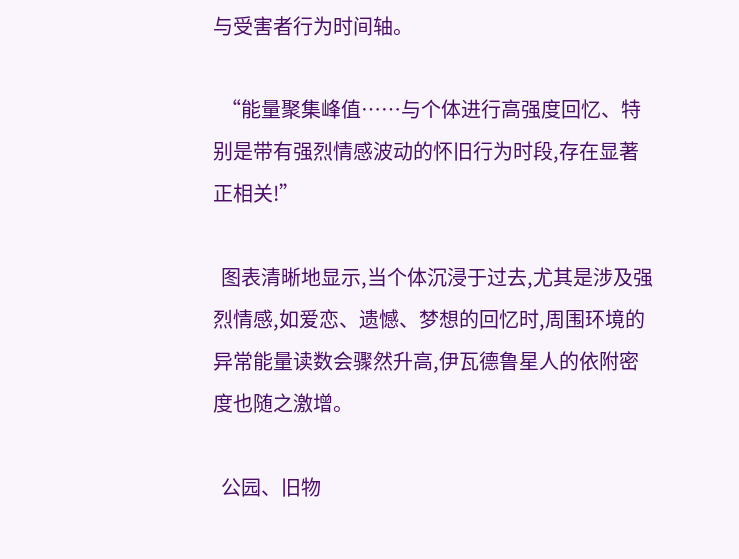与受害者行为时间轴。

  “能量聚集峰值……与个体进行高强度回忆、特别是带有强烈情感波动的怀旧行为时段,存在显著正相关!”

  图表清晰地显示,当个体沉浸于过去,尤其是涉及强烈情感,如爱恋、遗憾、梦想的回忆时,周围环境的异常能量读数会骤然升高,伊瓦德鲁星人的依附密度也随之激增。

  公园、旧物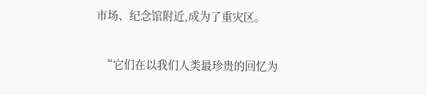市场、纪念馆附近,成为了重灾区。

  “它们在以我们人类最珍贵的回忆为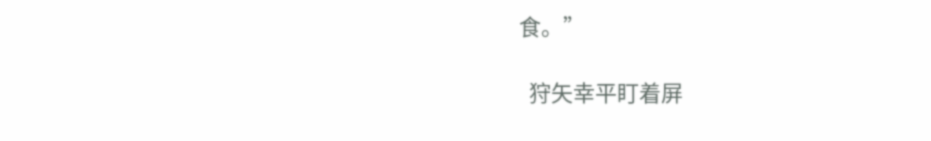食。”

  狩矢幸平盯着屏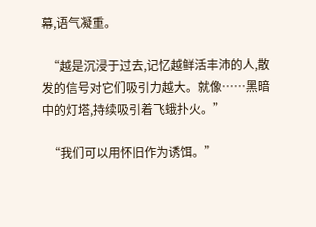幕,语气凝重。

  “越是沉浸于过去,记忆越鲜活丰沛的人,散发的信号对它们吸引力越大。就像……黑暗中的灯塔,持续吸引着飞蛾扑火。”

  “我们可以用怀旧作为诱饵。”